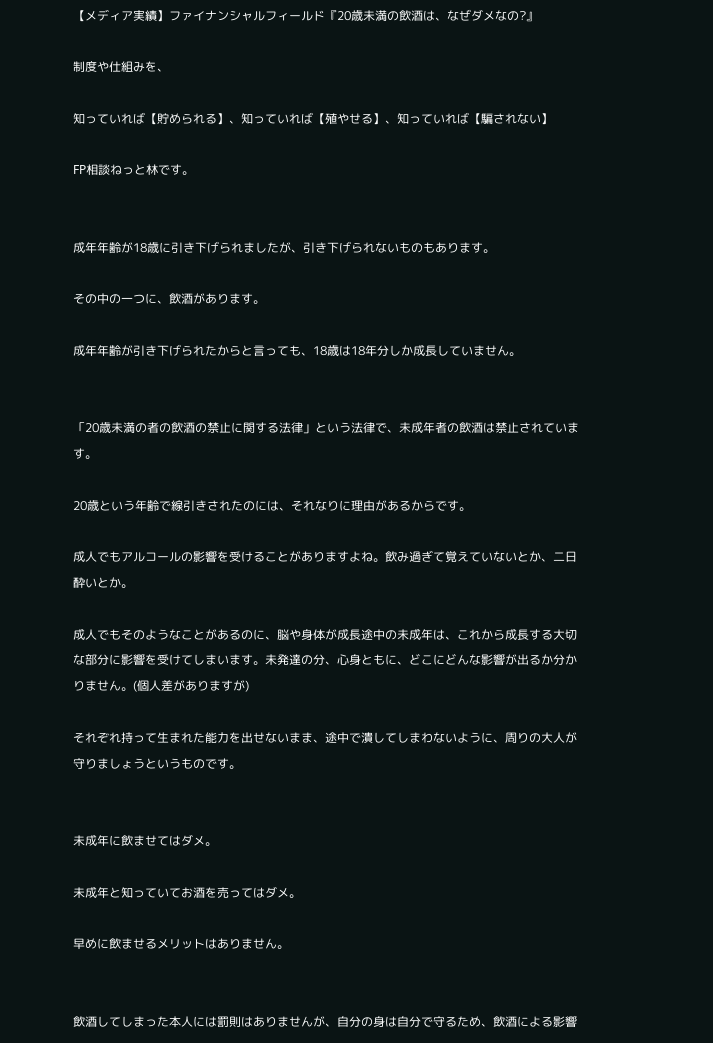【メディア実績】ファイナンシャルフィールド『20歳未満の飲酒は、なぜダメなの?』

制度や仕組みを、

知っていれば【貯められる】、知っていれば【殖やせる】、知っていれば【騙されない】

FP相談ねっと林です。


成年年齢が18歳に引き下げられましたが、引き下げられないものもあります。

その中の一つに、飲酒があります。

成年年齢が引き下げられたからと言っても、18歳は18年分しか成長していません。


「20歳未満の者の飲酒の禁止に関する法律」という法律で、未成年者の飲酒は禁止されています。

20歳という年齢で線引きされたのには、それなりに理由があるからです。

成人でもアルコールの影響を受けることがありますよね。飲み過ぎて覚えていないとか、二日酔いとか。

成人でもそのようなことがあるのに、脳や身体が成長途中の未成年は、これから成長する大切な部分に影響を受けてしまいます。未発達の分、心身ともに、どこにどんな影響が出るか分かりません。(個人差がありますが)

それぞれ持って生まれた能力を出せないまま、途中で潰してしまわないように、周りの大人が守りましょうというものです。


未成年に飲ませてはダメ。

未成年と知っていてお酒を売ってはダメ。

早めに飲ませるメリットはありません。


飲酒してしまった本人には罰則はありませんが、自分の身は自分で守るため、飲酒による影響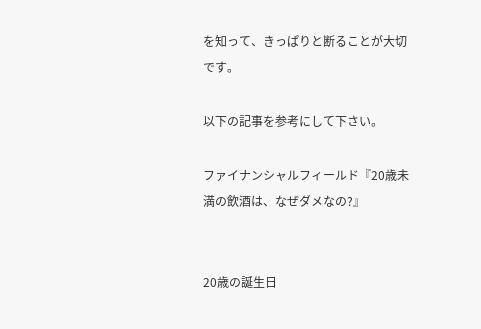を知って、きっぱりと断ることが大切です。

以下の記事を参考にして下さい。

ファイナンシャルフィールド『20歳未満の飲酒は、なぜダメなの?』


20歳の誕生日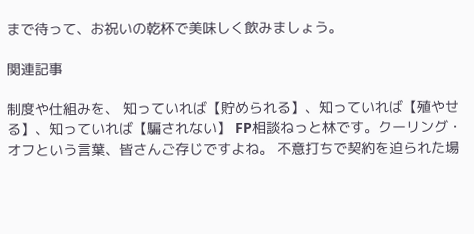まで待って、お祝いの乾杯で美味しく飲みましょう。

関連記事

制度や仕組みを、 知っていれば【貯められる】、知っていれば【殖やせる】、知っていれば【騙されない】 FP相談ねっと林です。クーリング・オフという言葉、皆さんご存じですよね。 不意打ちで契約を迫られた場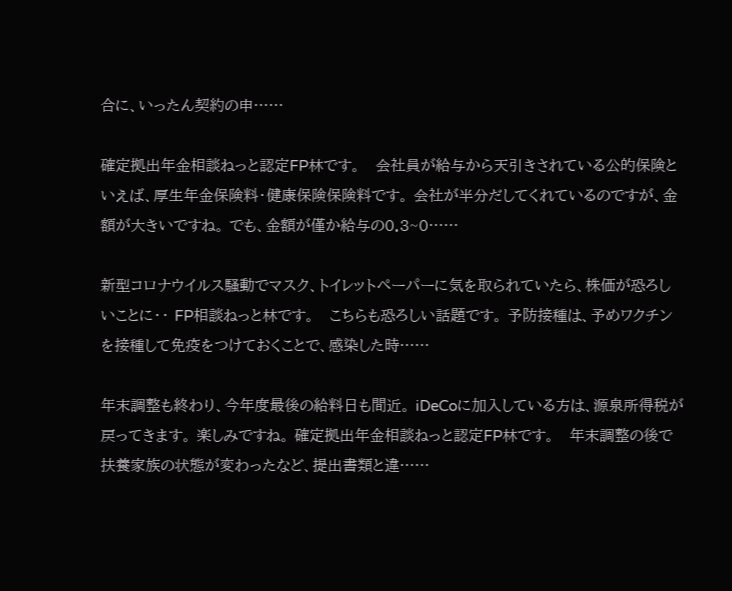合に、いったん契約の申……

確定拠出年金相談ねっと認定FP林です。   会社員が給与から天引きされている公的保険といえば、厚生年金保険料・健康保険保険料です。 会社が半分だしてくれているのですが、金額が大きいですね。 でも、金額が僅か給与の0.3~0……

新型コロナウイルス騒動でマスク、トイレットペーパーに気を取られていたら、株価が恐ろしいことに・・ FP相談ねっと林です。   こちらも恐ろしい話題です。 予防接種は、予めワクチンを接種して免疫をつけておくことで、感染した時……

年末調整も終わり、今年度最後の給料日も間近。 iDeCoに加入している方は、源泉所得税が戻ってきます。 楽しみですね。 確定拠出年金相談ねっと認定FP林です。   年末調整の後で扶養家族の状態が変わったなど、提出書類と違……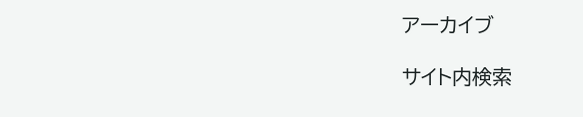アーカイブ

サイト内検索